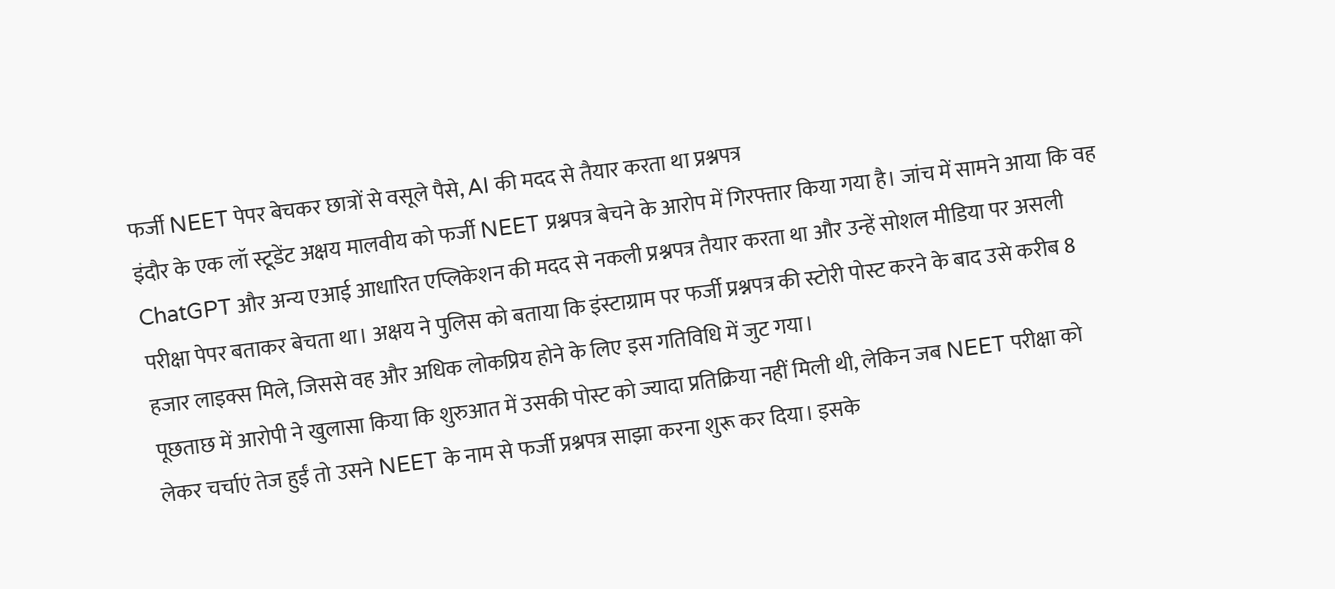फर्जी NEET पेपर बेचकर छात्रों से वसूले पैसे, AI की मदद से तैयार करता था प्रश्नपत्र
इंदौर के एक लॉ स्टूडेंट अक्षय मालवीय को फर्जी NEET प्रश्नपत्र बेचने के आरोप में गिरफ्तार किया गया है। जांच में सामने आया कि वह ChatGPT और अन्य एआई आधारित एप्लिकेशन की मदद से नकली प्रश्नपत्र तैयार करता था और उन्हें सोशल मीडिया पर असली परीक्षा पेपर बताकर बेचता था। अक्षय ने पुलिस को बताया कि इंस्टाग्राम पर फर्जी प्रश्नपत्र की स्टोरी पोस्ट करने के बाद उसे करीब 8 हजार लाइक्स मिले, जिससे वह और अधिक लोकप्रिय होने के लिए इस गतिविधि में जुट गया।
पूछताछ में आरोपी ने खुलासा किया कि शुरुआत में उसकी पोस्ट को ज्यादा प्रतिक्रिया नहीं मिली थी, लेकिन जब NEET परीक्षा को लेकर चर्चाएं तेज हुईं तो उसने NEET के नाम से फर्जी प्रश्नपत्र साझा करना शुरू कर दिया। इसके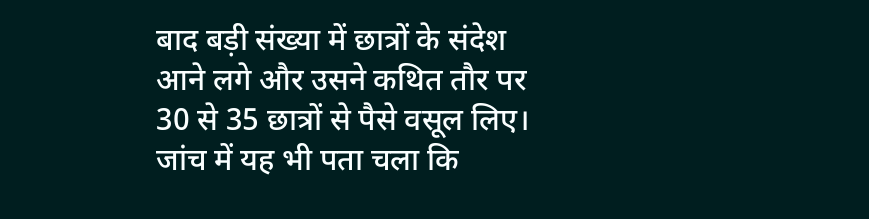बाद बड़ी संख्या में छात्रों के संदेश आने लगे और उसने कथित तौर पर 30 से 35 छात्रों से पैसे वसूल लिए। जांच में यह भी पता चला कि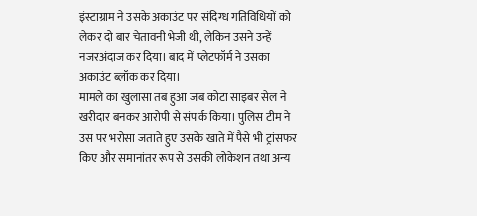इंस्टाग्राम ने उसके अकाउंट पर संदिग्ध गतिविधियों को लेकर दो बार चेतावनी भेजी थी, लेकिन उसने उन्हें नजरअंदाज कर दिया। बाद में प्लेटफॉर्म ने उसका अकाउंट ब्लॉक कर दिया।
मामले का खुलासा तब हुआ जब कोटा साइबर सेल ने खरीदार बनकर आरोपी से संपर्क किया। पुलिस टीम ने उस पर भरोसा जताते हुए उसके खाते में पैसे भी ट्रांसफर किए और समानांतर रूप से उसकी लोकेशन तथा अन्य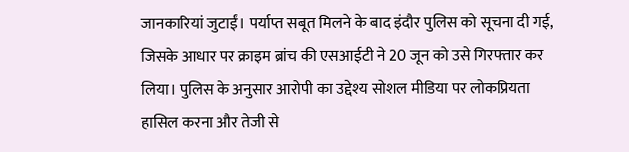जानकारियां जुटाईं। पर्याप्त सबूत मिलने के बाद इंदौर पुलिस को सूचना दी गई, जिसके आधार पर क्राइम ब्रांच की एसआईटी ने 20 जून को उसे गिरफ्तार कर लिया। पुलिस के अनुसार आरोपी का उद्देश्य सोशल मीडिया पर लोकप्रियता हासिल करना और तेजी से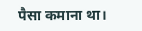पैसा कमाना था।